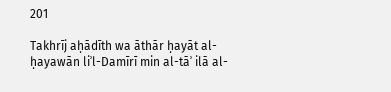201

Takhrīj aḥādīth wa āthār ḥayāt al-ḥayawān liʾl-Damīrī min al-tāʾ ilā al-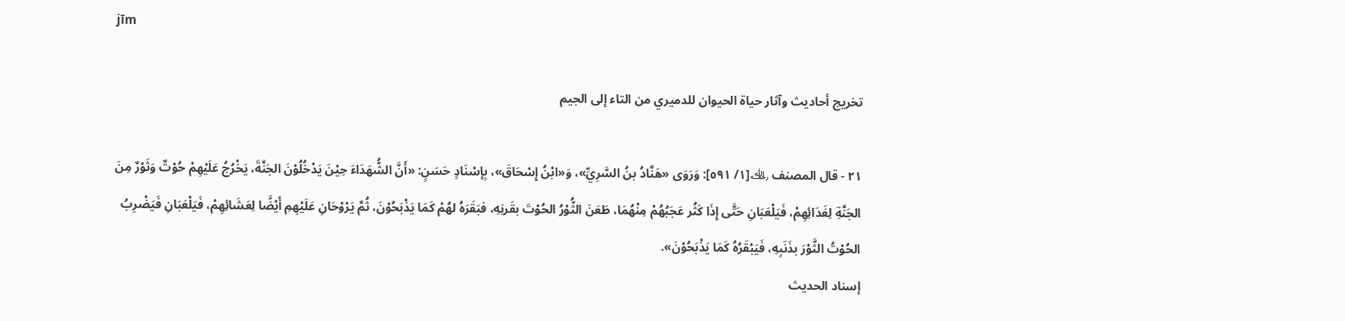jīm

تخريج أحاديث وآثار حياة الحيوان للدميري من التاء إلى الجيم

٢١ - قال المصنف ﵀[١/ ٥٩١]: وَرَوَى «هَنَّادُ بنُ السَّرِيِّ»، وَ«ابْنُ إِسْحَاقَ»، بِإسْنَادٍ حَسَنٍ: «أَنَّ الشُّهَدَاءَ حِيْنَ يَدْخُلُوْنَ الجَنَّةَ، يَخْرُجُ عَلَيْهِمْ حُوْتٌ وَثَوْرٌ مِنَ الجَنَّةِ لِغَدَائِهِمْ، فَيَلْعَبَانِ حَتَّى إِذَا كَثُر عَجَبُهُمْ مِنْهُمَا، طَعَنَ الثُّوْرُ الحُوْتَ بقَرنِهِ، فبَقَرَهُ لهُمْ كَمَا يَذْبَحُوْنَ، ثُمَّ يَرْوْحَانِ عَلَيْهِمِ أَيْضًَا لِعَشَائِهِمْ، فَيَلْعَبَانِ فَيَضْرِبُ الحُوْتُ الثَّوْرَ بذَنَبِهِ، فَيَبْقَرُهُ كَمَا يَذْبَحُوْنَ».
إسناد الحديث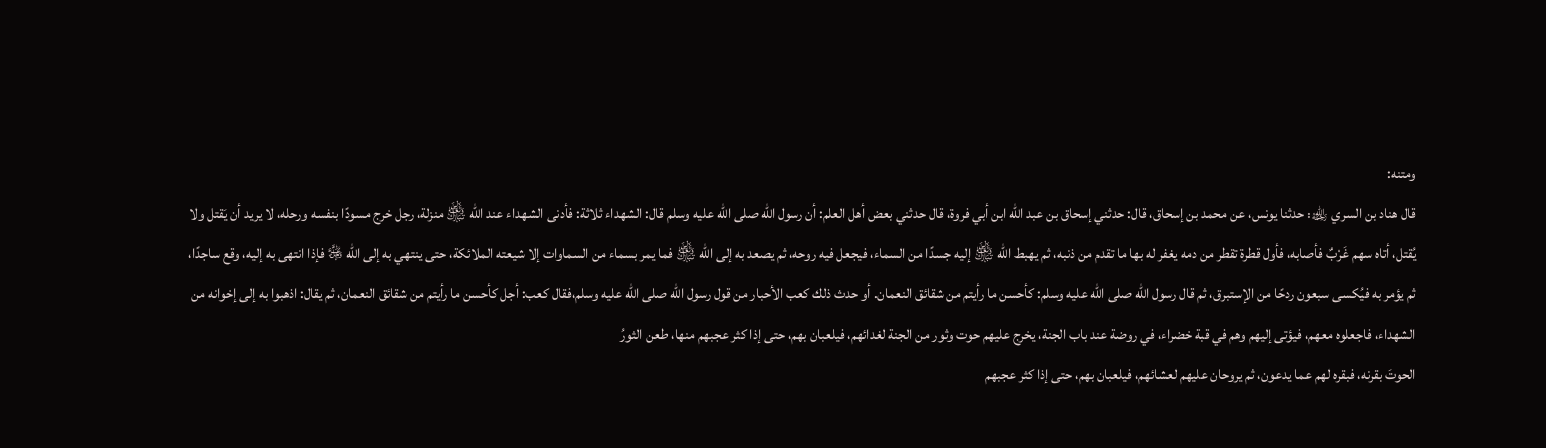ومتنه:
قال هناد بن السري ﵀: حدثنا يونس، عن محمد بن إسحاق، قال: حدثني إسحاق بن عبد الله ابن أبي فروة، قال حدثني بعض أهل العلم: أن رسول الله صلى الله عليه وسلم قال: الشهداء ثلاثة: فأدنى الشهداء عند الله ﵎ منزلة، رجل خرج مسودًا بنفسه ورحله، لا يريد أن يَقتل ولا يُقتل، أتاه سهم غَرْبٌ فأصابه، فأول قطرة تقطر من دمه يغفر له بها ما تقدم من ذنبه، ثم يهبط الله ﵎ إليه جسدًا من السماء، فيجعل فيه روحه، ثم يصعد به إلى الله ﵎ فما يمر بسماء من السماوات إلا شيعته الملائكة، حتى ينتهي به إلى الله ﷿ فإذا انتهى به إليه، وقع ساجدًا، ثم يؤمر به فيُكسى سبعون ردحًا من الإستبرق، ثم قال رسول الله صلى الله عليه وسلم: كأحسن ما رأيتم من شقائق النعمان. أو حدث ذلك كعب الأحبار من قول رسول الله صلى الله عليه وسلم،فقال كعب: أجل كأحسن ما رأيتم من شقائق النعمان، ثم يقال: اذهبوا به إلى إخوانه من الشهداء، فاجعلوه معهم، فيؤتى إليهم وهم في قبة خضراء، في روضة عند باب الجنة، يخرج عليهم حوت وثور من الجنة لغدائهم، فيلعبان بهم، حتى إذا كثر عجبهم منها، طعن الثورُ
الحوتَ بقرنه، فبقره لهم عما يدعون، ثم يروحان عليهم لعشائهم، فيلعبان بهم، حتى إذا كثر عجبهم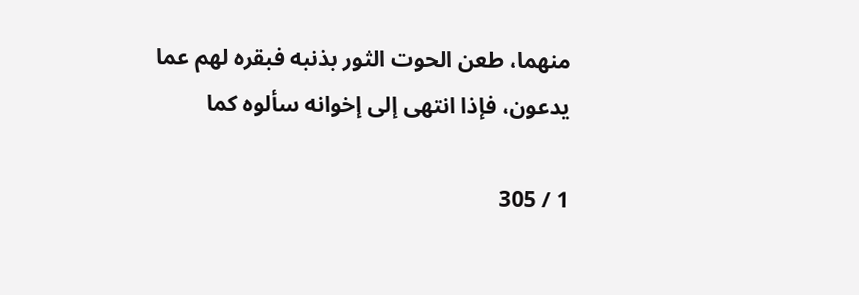منهما، طعن الحوت الثور بذنبه فبقره لهم عما يدعون، فإذا انتهى إلى إخوانه سألوه كما

1 / 305